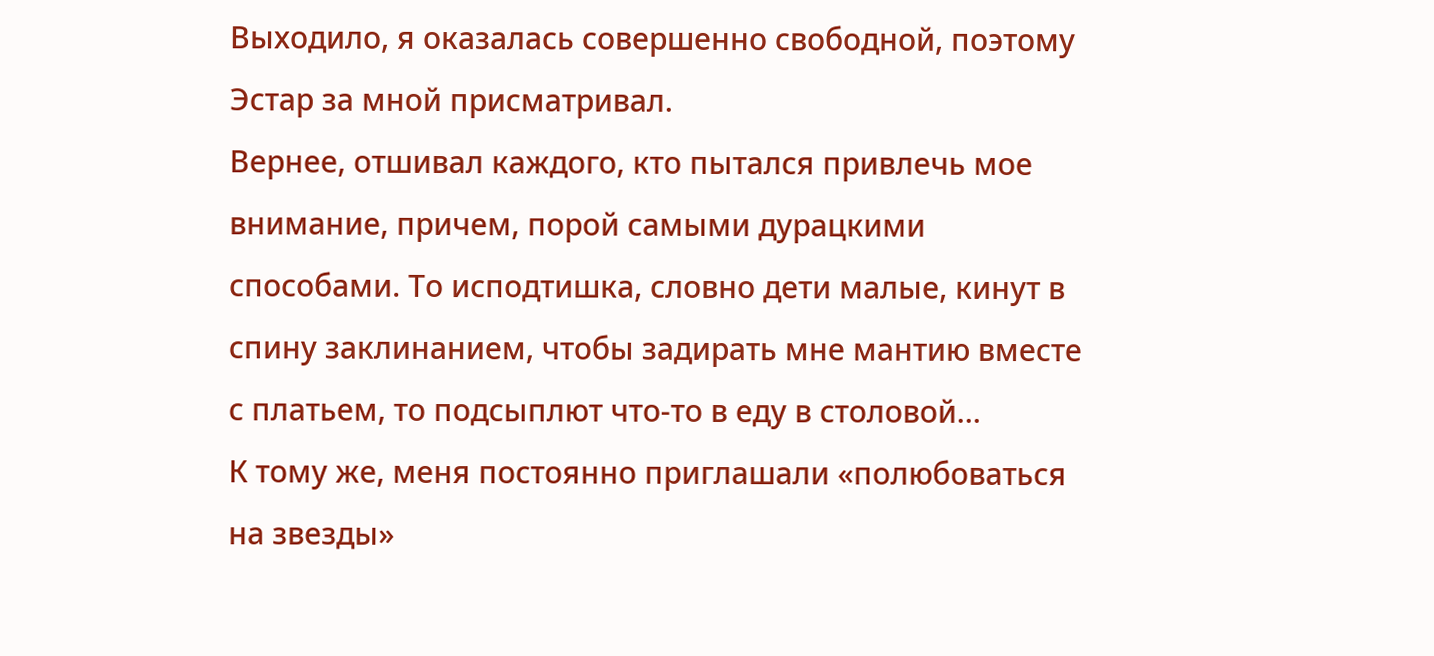Выходило, я оказалась совершенно свободной, поэтому Эстар за мной присматривал.
Вернее, отшивал каждого, кто пытался привлечь мое внимание, причем, порой самыми дурацкими способами. То исподтишка, словно дети малые, кинут в спину заклинанием, чтобы задирать мне мантию вместе с платьем, то подсыплют что-то в еду в столовой…
К тому же, меня постоянно приглашали «полюбоваться на звезды»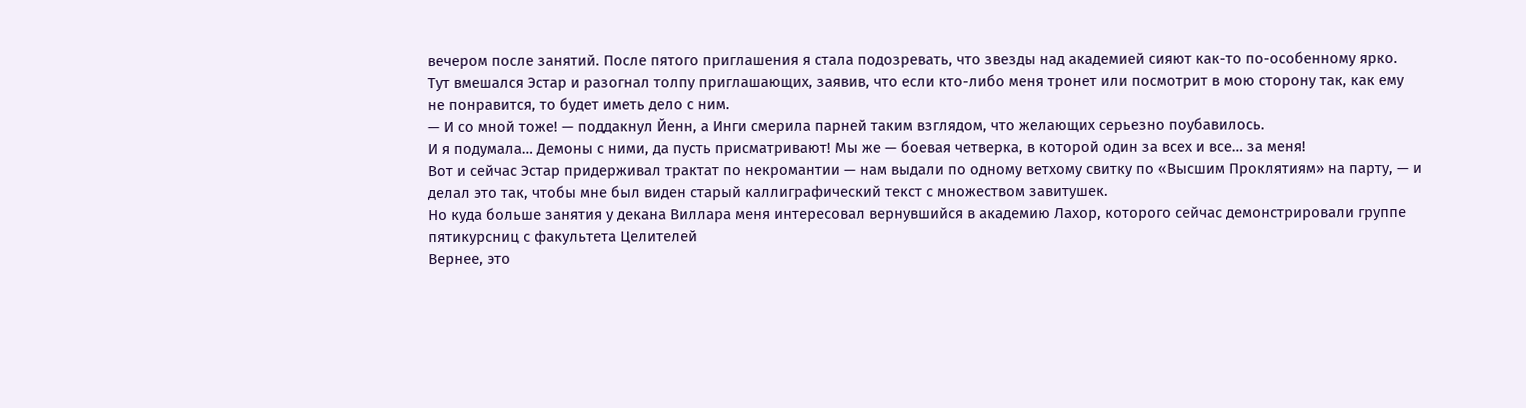вечером после занятий. После пятого приглашения я стала подозревать, что звезды над академией сияют как-то по-особенному ярко.
Тут вмешался Эстар и разогнал толпу приглашающих, заявив, что если кто-либо меня тронет или посмотрит в мою сторону так, как ему не понравится, то будет иметь дело с ним.
— И со мной тоже! — поддакнул Йенн, а Инги смерила парней таким взглядом, что желающих серьезно поубавилось.
И я подумала… Демоны с ними, да пусть присматривают! Мы же — боевая четверка, в которой один за всех и все… за меня!
Вот и сейчас Эстар придерживал трактат по некромантии — нам выдали по одному ветхому свитку по «Высшим Проклятиям» на парту, — и делал это так, чтобы мне был виден старый каллиграфический текст с множеством завитушек.
Но куда больше занятия у декана Виллара меня интересовал вернувшийся в академию Лахор, которого сейчас демонстрировали группе пятикурсниц с факультета Целителей
Вернее, это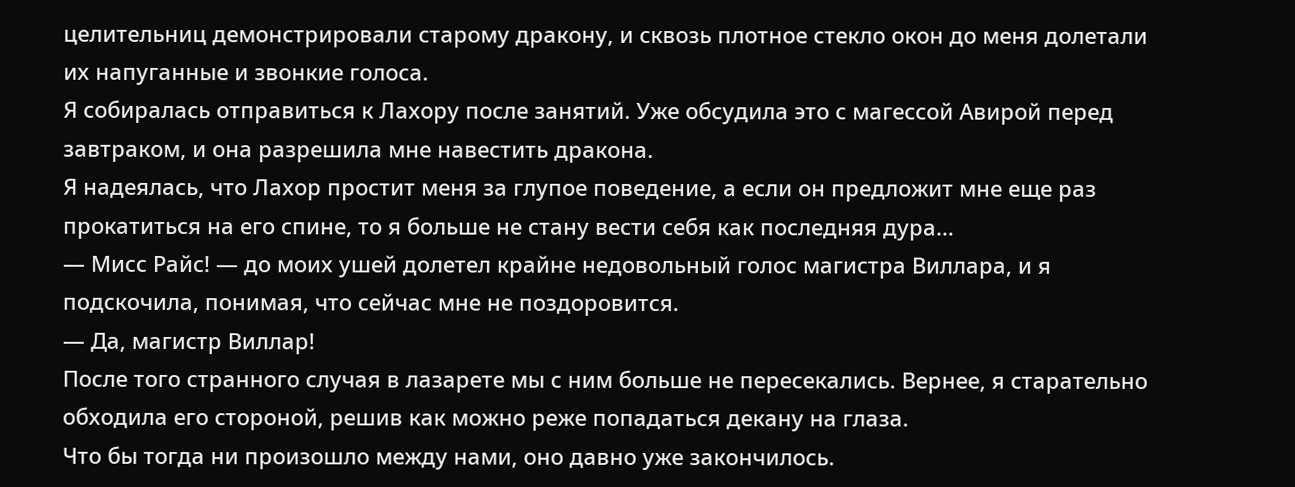целительниц демонстрировали старому дракону, и сквозь плотное стекло окон до меня долетали их напуганные и звонкие голоса.
Я собиралась отправиться к Лахору после занятий. Уже обсудила это с магессой Авирой перед завтраком, и она разрешила мне навестить дракона.
Я надеялась, что Лахор простит меня за глупое поведение, а если он предложит мне еще раз прокатиться на его спине, то я больше не стану вести себя как последняя дура…
— Мисс Райс! — до моих ушей долетел крайне недовольный голос магистра Виллара, и я подскочила, понимая, что сейчас мне не поздоровится.
— Да, магистр Виллар!
После того странного случая в лазарете мы с ним больше не пересекались. Вернее, я старательно обходила его стороной, решив как можно реже попадаться декану на глаза.
Что бы тогда ни произошло между нами, оно давно уже закончилось.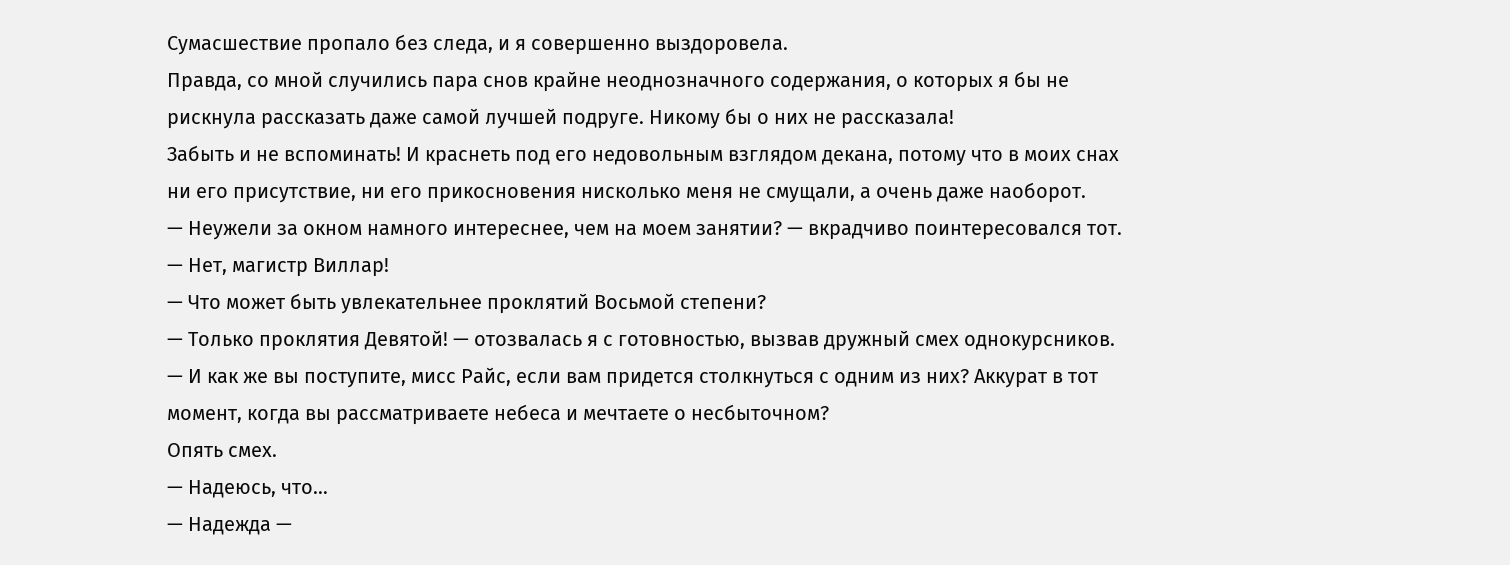Сумасшествие пропало без следа, и я совершенно выздоровела.
Правда, со мной случились пара снов крайне неоднозначного содержания, о которых я бы не рискнула рассказать даже самой лучшей подруге. Никому бы о них не рассказала!
Забыть и не вспоминать! И краснеть под его недовольным взглядом декана, потому что в моих снах ни его присутствие, ни его прикосновения нисколько меня не смущали, а очень даже наоборот.
— Неужели за окном намного интереснее, чем на моем занятии? — вкрадчиво поинтересовался тот.
— Нет, магистр Виллар!
— Что может быть увлекательнее проклятий Восьмой степени?
— Только проклятия Девятой! — отозвалась я с готовностью, вызвав дружный смех однокурсников.
— И как же вы поступите, мисс Райс, если вам придется столкнуться с одним из них? Аккурат в тот момент, когда вы рассматриваете небеса и мечтаете о несбыточном?
Опять смех.
— Надеюсь, что…
— Надежда —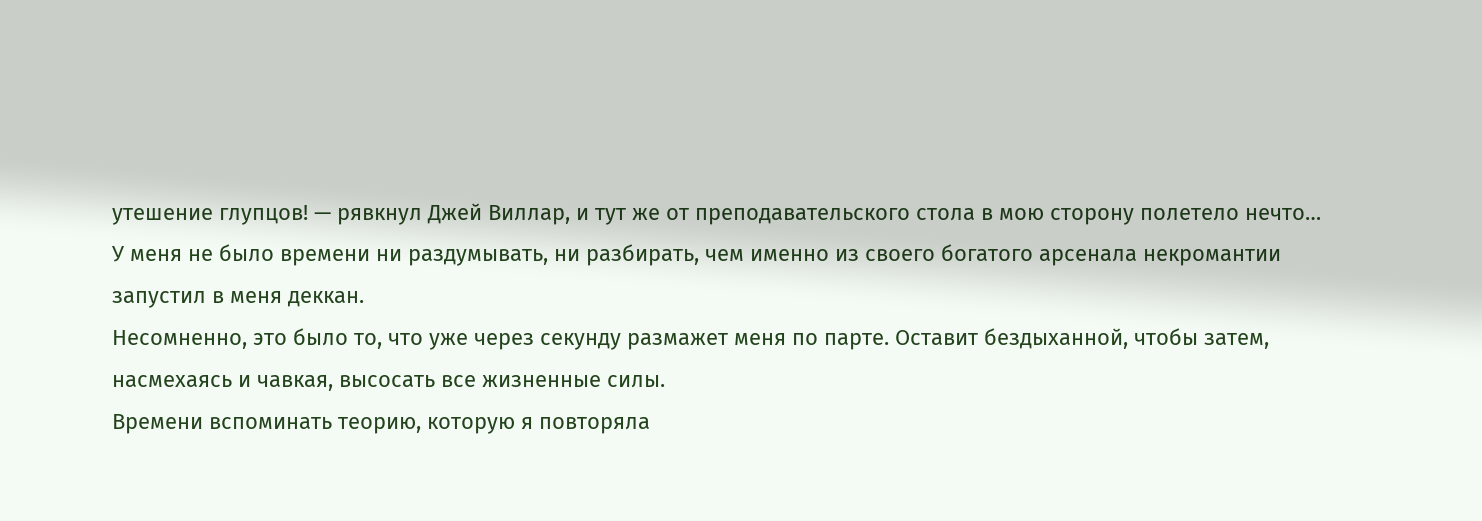утешение глупцов! — рявкнул Джей Виллар, и тут же от преподавательского стола в мою сторону полетело нечто…
У меня не было времени ни раздумывать, ни разбирать, чем именно из своего богатого арсенала некромантии запустил в меня деккан.
Несомненно, это было то, что уже через секунду размажет меня по парте. Оставит бездыханной, чтобы затем, насмехаясь и чавкая, высосать все жизненные силы.
Времени вспоминать теорию, которую я повторяла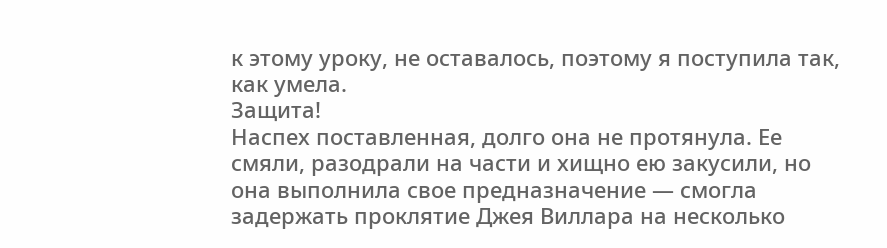к этому уроку, не оставалось, поэтому я поступила так, как умела.
Защита!
Наспех поставленная, долго она не протянула. Ее смяли, разодрали на части и хищно ею закусили, но она выполнила свое предназначение — смогла задержать проклятие Джея Виллара на несколько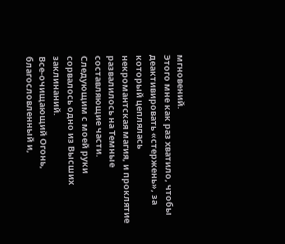мгновений.
Этого мне как раз хватило, чтобы деактивировать «стержень», за который цеплялась некромантская магия, и проклятие развалилось на Темные составляющие части.
Следующим с моей руки сорвалось одно из Высших заклинаний.
Все-очищающий Огонь, благословленный и,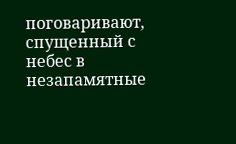поговаривают, спущенный с небес в незапамятные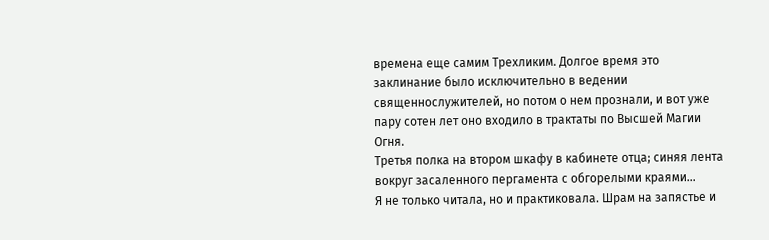времена еще самим Трехликим. Долгое время это заклинание было исключительно в ведении священнослужителей, но потом о нем прознали, и вот уже пару сотен лет оно входило в трактаты по Высшей Магии Огня.
Третья полка на втором шкафу в кабинете отца; синяя лента вокруг засаленного пергамента с обгорелыми краями…
Я не только читала, но и практиковала. Шрам на запястье и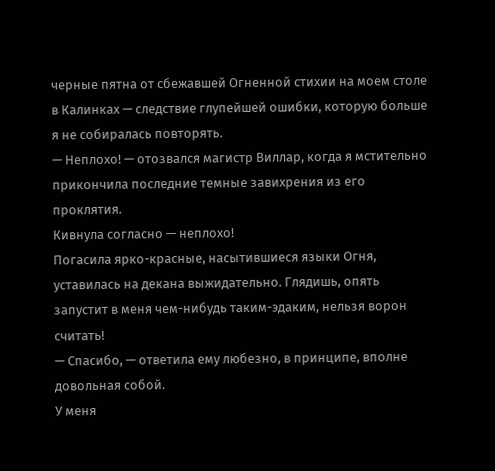черные пятна от сбежавшей Огненной стихии на моем столе в Калинках — следствие глупейшей ошибки, которую больше я не собиралась повторять.
— Неплохо! — отозвался магистр Виллар, когда я мстительно прикончила последние темные завихрения из его проклятия.
Кивнула согласно — неплохо!
Погасила ярко-красные, насытившиеся языки Огня, уставилась на декана выжидательно. Глядишь, опять запустит в меня чем-нибудь таким-эдаким, нельзя ворон считать!
— Спасибо, — ответила ему любезно, в принципе, вполне довольная собой.
У меня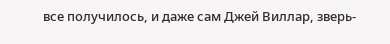все получилось, и даже сам Джей Виллар, зверь-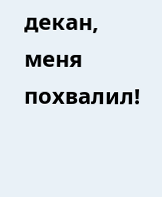декан, меня похвалил!